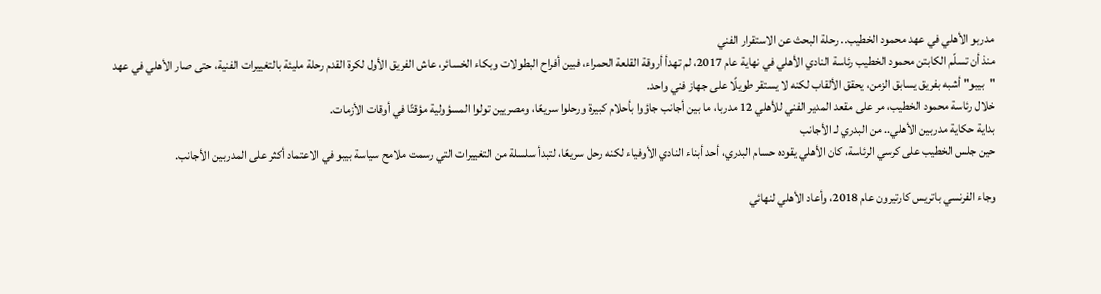مدربو الأهلي في عهد محمود الخطيب.. رحلة البحث عن الاستقرار الفني
منذ أن تسلّم الكابتن محمود الخطيب رئاسة النادي الأهلي في نهاية عام 2017، لم تهدأ أروقة القلعة الحمراء، فبين أفراح البطولات وبكاء الخسائر، عاش الفريق الأول لكرة القدم رحلة مليئة بالتغييرات الفنية، حتى صار الأهلي في عهد "بيبو" أشبه بفريق يسابق الزمن، يحقق الألقاب لكنه لا يستقر طويلًا على جهاز فني واحد.
خلال رئاسة محمود الخطيب، مر على مقعد المدير الفني للأهلي 12 مدربا، ما بين أجانب جاؤوا بأحلام كبيرة ورحلوا سريعًا، ومصريين تولوا المسؤولية مؤقتًا في أوقات الأزمات.
بداية حكاية مدربين الأهلي.. من البدري لـ الأجانب
حين جلس الخطيب على كرسي الرئاسة، كان الأهلي يقوده حسام البدري، أحد أبناء النادي الأوفياء لكنه رحل سريعًا، لتبدأ سلسلة من التغييرات التي رسمت ملامح سياسة بيبو في الاعتماد أكثر على المدربين الأجانب.

وجاء الفرنسي باتريس كارتيرون عام 2018، وأعاد الأهلي لنهائي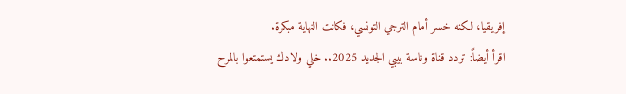إفريقيا، لكنه خسر أمام الترجي التونسي، فكانت النهاية مبكرة.
اقرأ أيضاً: تردد قناة وناسة بيبي الجديد 2025.. خلي ولادك يستمتعوا بالمرح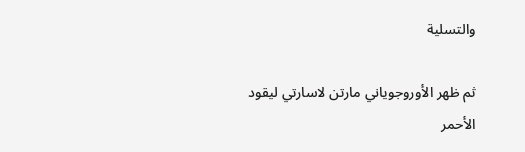والتسلية

ثم ظهر الأوروجوياني مارتن لاسارتي ليقود الأحمر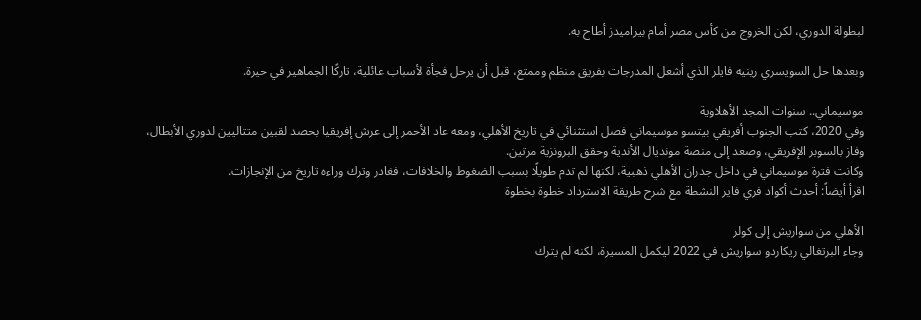لبطولة الدوري، لكن الخروج من كأس مصر أمام بيراميدز أطاح به.

وبعدها حل السويسري رينيه فايلر الذي أشعل المدرجات بفريق منظم وممتع، قبل أن يرحل فجأة لأسباب عائلية، تاركًا الجماهير في حيرة.

موسيماني.. سنوات المجد الأهلاوية
وفي 2020، كتب الجنوب أفريقي بيتسو موسيماني فصل استثنائي في تاريخ الأهلي، ومعه عاد الأحمر إلى عرش إفريقيا بحصد لقبين متتاليين لدوري الأبطال، وفاز بالسوبر الإفريقي، وصعد إلى منصة مونديال الأندية وحقق البرونزية مرتين.
وكانت فترة موسيماني في داخل جدران الأهلي ذهبية، لكنها لم تدم طويلًا بسبب الضغوط والخلافات، فغادر وترك وراءه تاريخ من الإنجازات.
اقرأ أيضاً: أحدث أكواد فري فاير النشطة مع شرح طريقة الاسترداد خطوة بخطوة

الأهلي من سواريش إلى كولر
وجاء البرتغالي ريكاردو سواريش في 2022 ليكمل المسيرة، لكنه لم يترك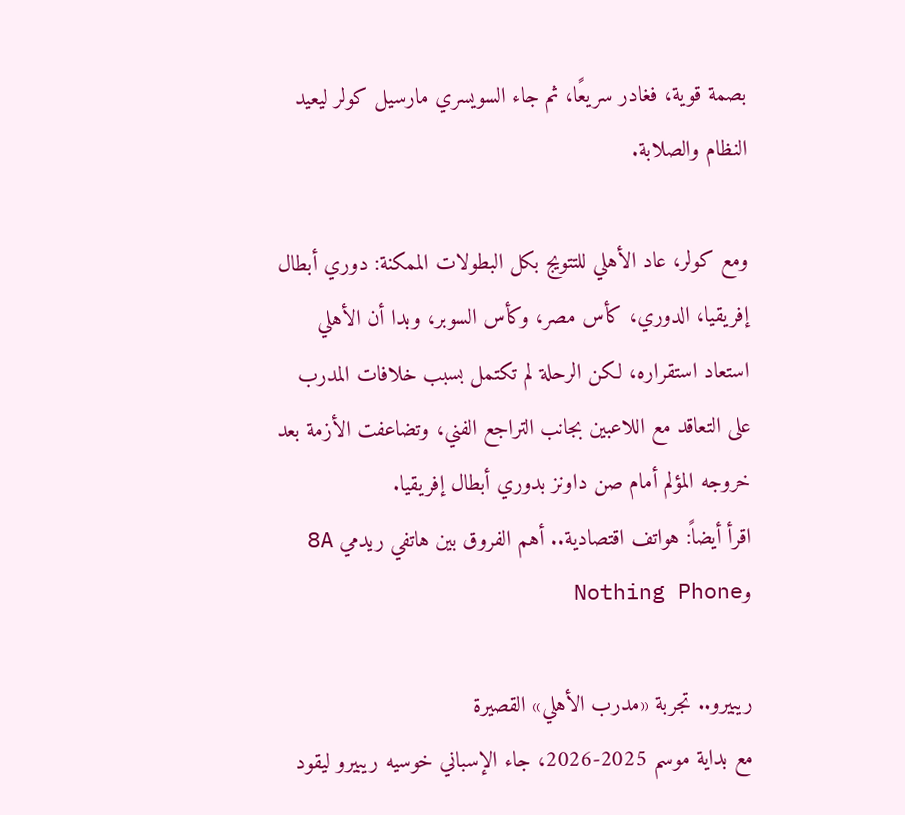بصمة قوية، فغادر سريعًا، ثم جاء السويسري مارسيل كولر ليعيد النظام والصلابة.

ومع كولر، عاد الأهلي للتتويج بكل البطولات الممكنة: دوري أبطال إفريقيا، الدوري، كأس مصر، وكأس السوبر، وبدا أن الأهلي استعاد استقراره، لكن الرحلة لم تكتمل بسبب خلافات المدرب على التعاقد مع اللاعبين بجانب التراجع الفني، وتضاعفت الأزمة بعد خروجه المؤلم أمام صن داونز بدوري أبطال إفريقيا.
اقرأ أيضاً: هواتف اقتصادية.. أهم الفروق بين هاتفي ريدمي 8A وNothing Phone

ريبيرو.. تجربة «مدرب الأهلي» القصيرة
مع بداية موسم 2025-2026، جاء الإسباني خوسيه ريبيرو ليقود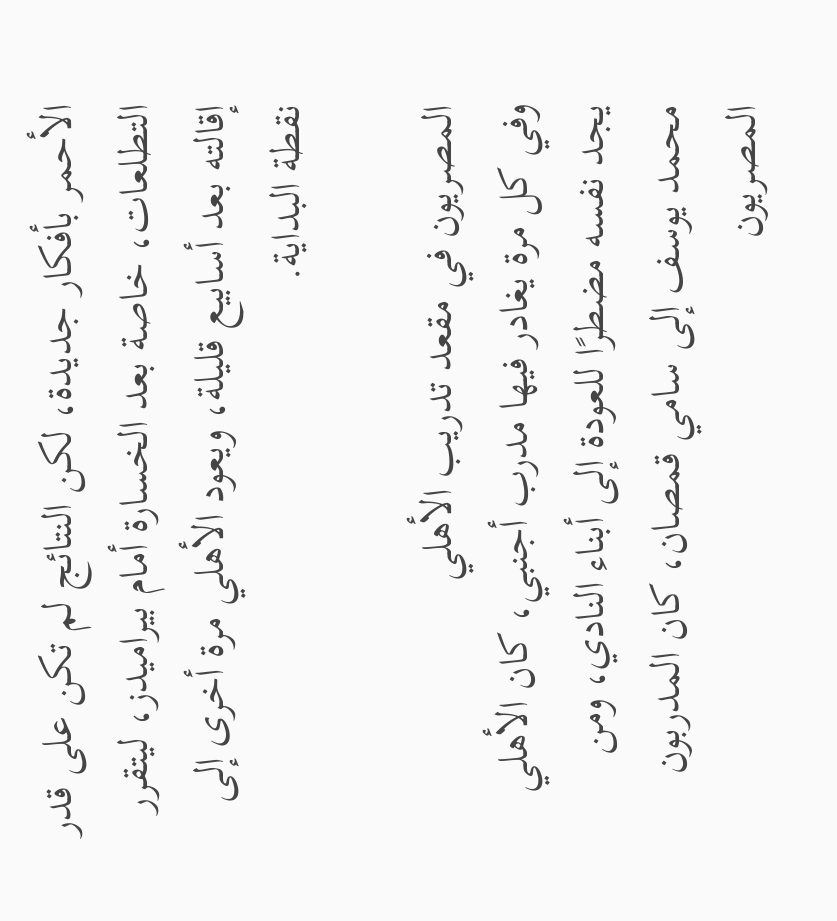الأحمر بأفكار جديدة، لكن النتائج لم تكن على قدر التطلعات، خاصة بعد الخسارة أمام بيراميدز، ليتقرر إقالته بعد أسابيع قليلة، ويعود الأهلي مرة أخرى إلى نقطة البداية.

المصريون في مقعد تدريب الأهلي
وفي كل مرة يغادر فيها مدرب أجنبي، كان الأهلي يجد نفسه مضطرًا للعودة إلى أبناء النادي، ومن محمد يوسف إلى سامي قمصان، كان المدربون المصريون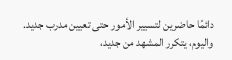دائمًا حاضرين لتسيير الأمور حتى تعيين مدرب جديد.
واليوم، يتكرر المشهد من جديد،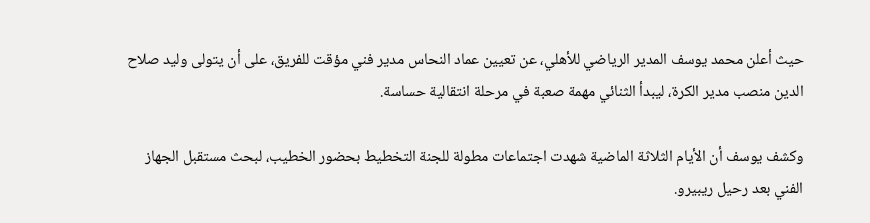حيث أعلن محمد يوسف المدير الرياضي للأهلي، عن تعيين عماد النحاس مدير فني مؤقت للفريق، على أن يتولى وليد صلاح الدين منصب مدير الكرة، ليبدأ الثنائي مهمة صعبة في مرحلة انتقالية حساسة.

وكشف يوسف أن الأيام الثلاثة الماضية شهدت اجتماعات مطولة للجنة التخطيط بحضور الخطيب، لبحث مستقبل الجهاز الفني بعد رحيل ريبيرو.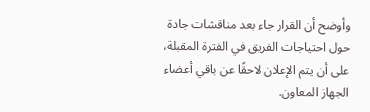وأوضح أن القرار جاء بعد مناقشات جادة حول احتياجات الفريق في الفترة المقبلة، على أن يتم الإعلان لاحقًا عن باقي أعضاء الجهاز المعاون.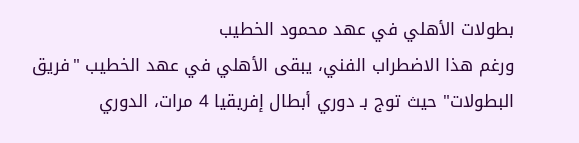بطولات الأهلي في عهد محمود الخطيب
ورغم هذا الاضطراب الفني، يبقى الأهلي في عهد الخطيب "فريق البطولات" حيث توج بـ دوري أبطال إفريقيا 4 مرات، الدوري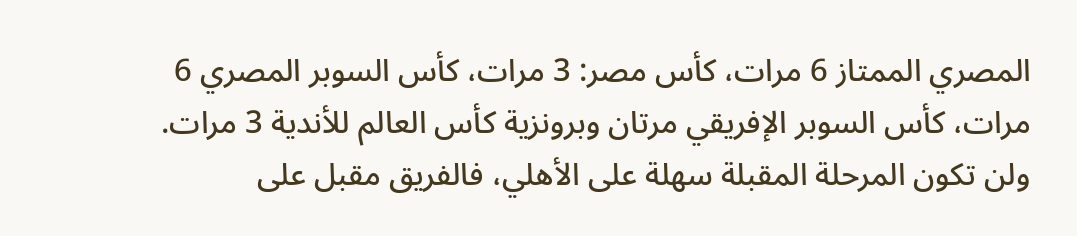المصري الممتاز 6 مرات، كأس مصر: 3 مرات، كأس السوبر المصري 6 مرات، كأس السوبر الإفريقي مرتان وبرونزية كأس العالم للأندية 3 مرات.
ولن تكون المرحلة المقبلة سهلة على الأهلي، فالفريق مقبل على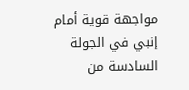مواجهة قوية أمام إنبي في الجولة السادسة من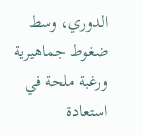الدوري، وسط ضغوط جماهيرية ورغبة ملحة في استعادة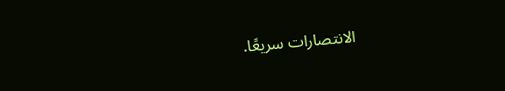الانتصارات سريعًا.